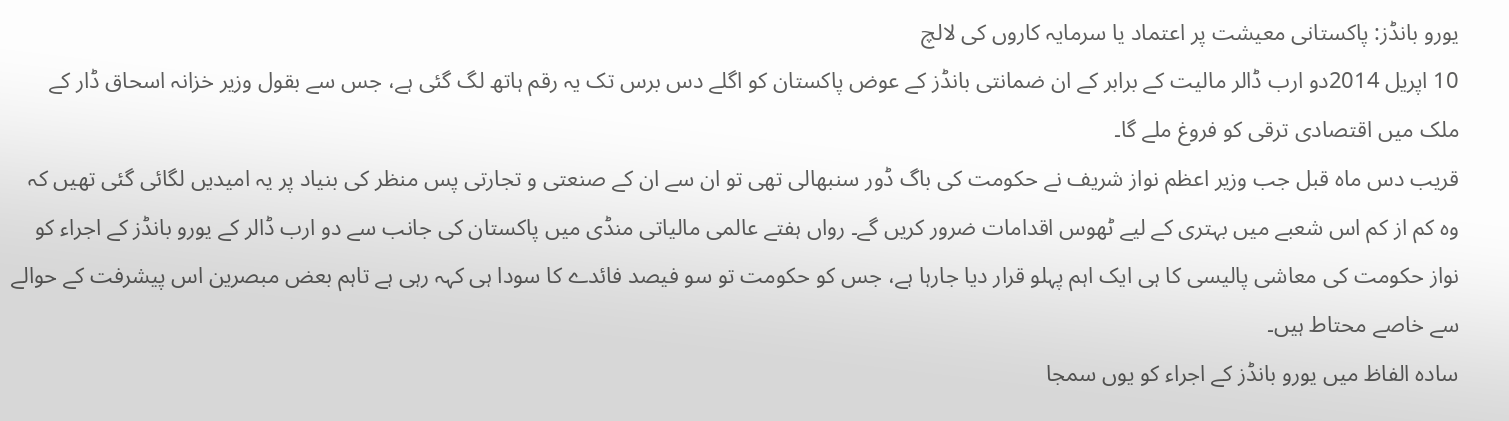یورو بانڈز: پاکستانی معیشت پر اعتماد یا سرمایہ کاروں کی لالچ
10 اپریل 2014دو ارب ڈالر مالیت کے برابر کے ان ضمانتی بانڈز کے عوض پاکستان کو اگلے دس برس تک یہ رقم ہاتھ لگ گئی ہے، جس سے بقول وزیر خزانہ اسحاق ڈار کے ملک میں اقتصادی ترقی کو فروغ ملے گا۔
قریب دس ماہ قبل جب وزیر اعظم نواز شریف نے حکومت کی باگ ڈور سنبھالی تھی تو ان سے ان کے صنعتی و تجارتی پس منظر کی بنیاد پر یہ امیدیں لگائی گئی تھیں کہ وہ کم از کم اس شعبے میں بہتری کے لیے ٹھوس اقدامات ضرور کریں گے۔ رواں ہفتے عالمی مالیاتی منڈی میں پاکستان کی جانب سے دو ارب ڈالر کے یورو بانڈز کے اجراء کو نواز حکومت کی معاشی پالیسی کا ہی ایک اہم پہلو قرار دیا جارہا ہے، جس کو حکومت تو سو فیصد فائدے کا سودا ہی کہہ رہی ہے تاہم بعض مبصرین اس پیشرفت کے حوالے سے خاصے محتاط ہیں۔
سادہ الفاظ میں یورو بانڈز کے اجراء کو یوں سمجا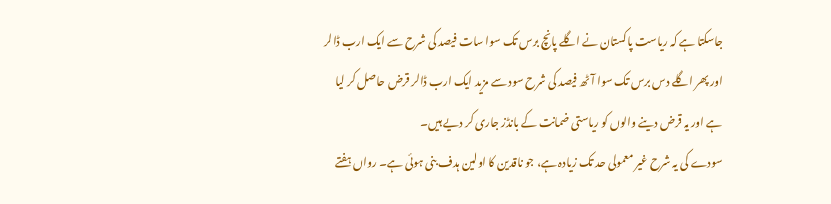جاسکتا ہے کہ ریاست پاکستان نے اگلے پانچ برس تک سوا سات فیصد کی شرح سے ایک ارب ڈالر اور پھر اگلے دس برس تک سوا آٹھ فیصد کی شرح سود سے مزید ایک ارب ڈالر قرض حاصل کر لیا ہے اور یہ قرض دینے والوں کو ریاستی ضمانت کے بانڈز جاری کر دیے ہیں۔
سودے کی یہ شرح غیر معمولی حد تک زیادہ ہے، جو ناقدین کا اولین ہدف بنی ہوئی ہے۔ رواں ہفتے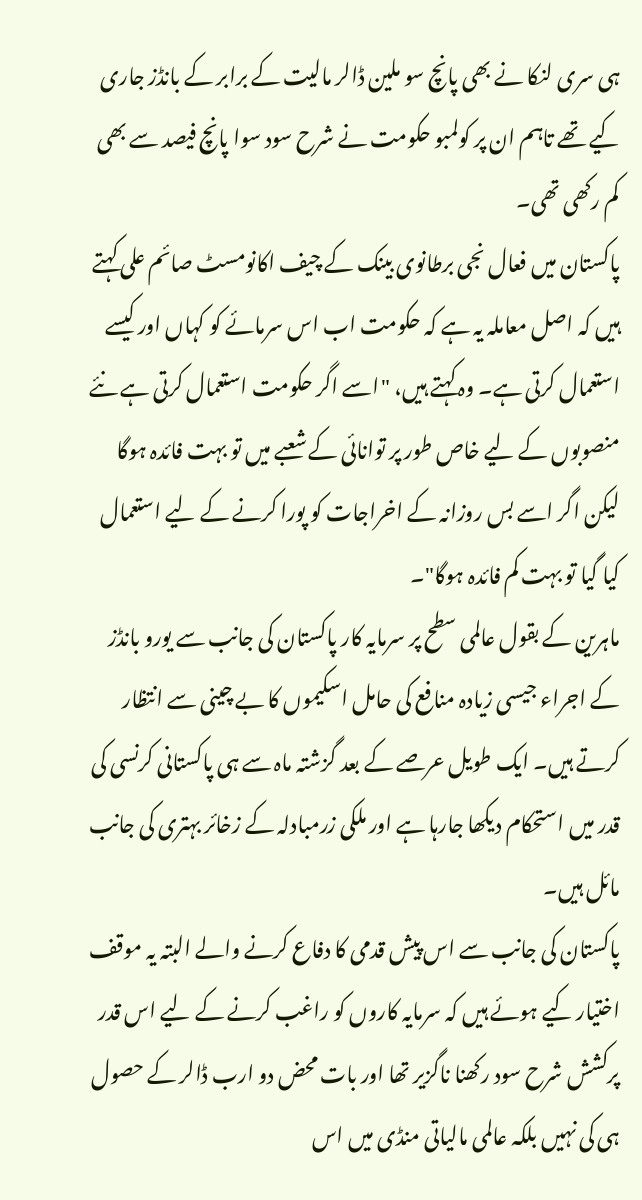ہی سری لنکا نے بھی پانچ سو ملین ڈالر مالیت کے برابر کے بانڈز جاری کیے تھے تاہم ان پر کولمبو حکومت نے شرح سود سوا پانچ فیصد سے بھی کم رکھی تھی۔
پاکستان میں فعال نجی برطانوی بینک کے چیف اکانومسٹ صائم علی کہتے ہیں کہ اصل معاملہ یہ ہے کہ حکومت اب اس سرمائے کو کہاں اور کیسے استعمال کرتی ہے۔ وہ کہتے ہیں، "اسے اگر حکومت استعمال کرتی ہے نئے منصوبوں کے لیے خاص طور پر توانائی کے شعبے میں تو بہت فائدہ ہوگا لیکن اگر اسے بس روزانہ کے اخراجات کو پورا کرنے کے لیے استعمال کیا گیا تو بہت کم فائدہ ہوگا"۔
ماہرین کے بقول عالمی سطح پر سرمایہ کار پاکستان کی جانب سے یورو بانڈز کے اجراء جیسی زیادہ منافع کی حامل اسکیموں کا بے چینی سے انتظار کرتے ہیں۔ ایک طویل عرصے کے بعد گزشتہ ماہ سے ہی پاکستانی کرنسی کی قدر میں استحکام دیکھا جارہا ہے اور ملکی زرمبادلہ کے زخائر بہتری کی جانب مائل ہیں۔
پاکستان کی جانب سے اس پیش قدمی کا دفاع کرنے والے البتہ یہ موقف اختیار کیے ہوئے ہیں کہ سرمایہ کاروں کو راغب کرنے کے لیے اس قدر پرکشش شرح سود رکھنا ناگزیر تھا اور بات محض دو ارب ڈالر کے حصول ہی کی نہیں بلکہ عالمی مالیاتی منڈی میں اس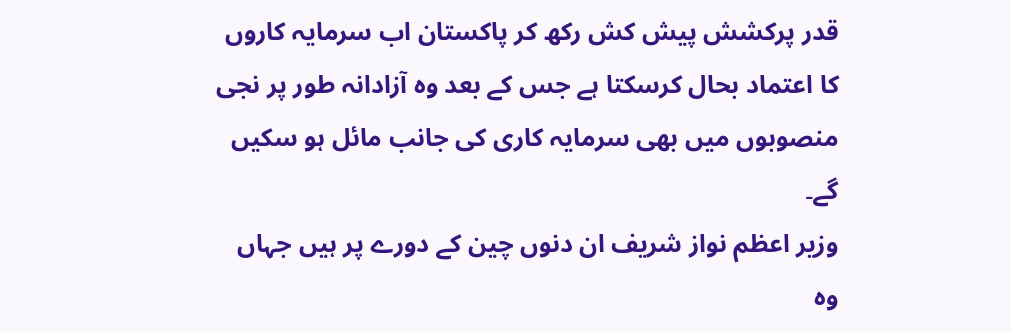قدر پرکشش پیش کش رکھ کر پاکستان اب سرمایہ کاروں کا اعتماد بحال کرسکتا ہے جس کے بعد وہ آزادانہ طور پر نجی منصوبوں میں بھی سرمایہ کاری کی جانب مائل ہو سکیں گے۔
وزیر اعظم نواز شریف ان دنوں چین کے دورے پر ہیں جہاں وہ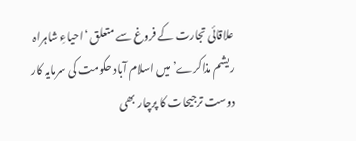علاقائی تجارت کے فروغ سے متعلق ‘احیاءِ شاہراہ ریشم مذاکرے’ میں اسلام آباد حکومت کی سرمایہ کار دوست ترجیحات کا پرچار بھی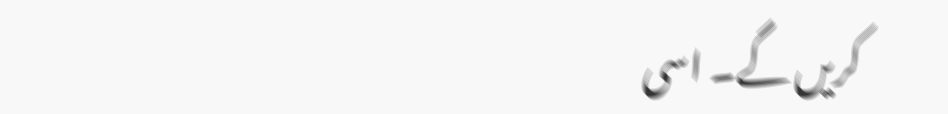کریں گے۔ اسی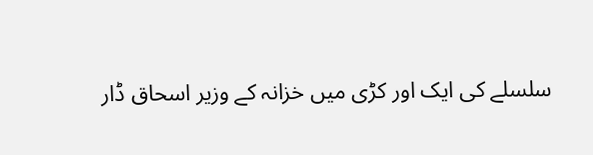سلسلے کی ایک اور کڑی میں خزانہ کے وزیر اسحاق ڈار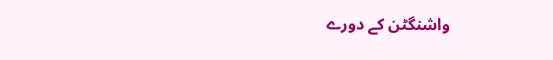واشنگٹن کے دورے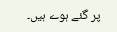پر گئے ہوے ہیں۔